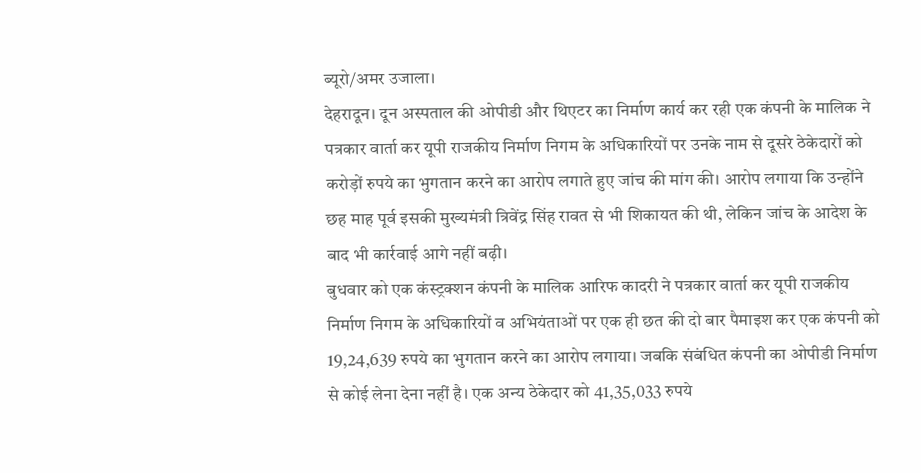ब्यूरो/अमर उजाला।
देहरादून। दून अस्पताल की ओपीडी और थिएटर का निर्माण कार्य कर रही एक कंपनी के मालिक ने पत्रकार वार्ता कर यूपी राजकीय निर्माण निगम के अधिकारियों पर उनके नाम से दूसरे ठेकेदारों को करोड़ों रुपये का भुगतान करने का आरोप लगाते हुए जांच की मांग की। आरोप लगाया कि उन्होंने छह माह पूर्व इसकी मुख्यमंत्री त्रिवेंद्र सिंह रावत से भी शिकायत की थी, लेकिन जांच के आदेश के बाद भी कार्रवाई आगे नहीं बढ़ी।
बुधवार को एक कंस्ट्रक्शन कंपनी के मालिक आरिफ कादरी ने पत्रकार वार्ता कर यूपी राजकीय निर्माण निगम के अधिकारियों व अभियंताओं पर एक ही छत की दो बार पैमाइश कर एक कंपनी को 19,24,639 रुपये का भुगतान करने का आरोप लगाया। जबकि संबंधित कंपनी का ओपीडी निर्माण से कोई लेना देना नहीं है। एक अन्य ठेकेदार को 41,35,033 रुपये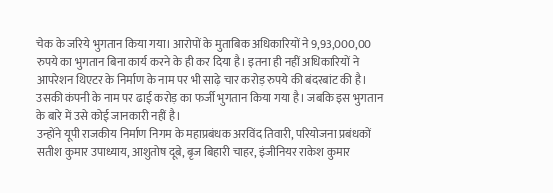चेक के जरिये भुगतान किया गया। आरोपों के मुताबिक अधिकारियों ने 9,93,000,00 रुपये का भुगतान बिना कार्य करने के ही कर दिया है। इतना ही नहीं अधिकारियों ने आपरेशन थिएटर के निर्माण के नाम पर भी साढ़े चार करोड़ रुपये की बंदरबांट की है। उसकी कंपनी के नाम पर ढाई करोड़ का फर्जी भुगतान किया गया है। जबकि इस भुगतान के बारे में उसे कोई जानकारी नहीं है।
उन्होंने यूपी राजकीय निर्माण निगम के महाप्रबंधक अरविंद तिवारी, परियोजना प्रबंधकों सतीश कुमार उपाध्याय, आशुतोष दूबे, बृज बिहारी चाहर, इंजीनियर राकेश कुमार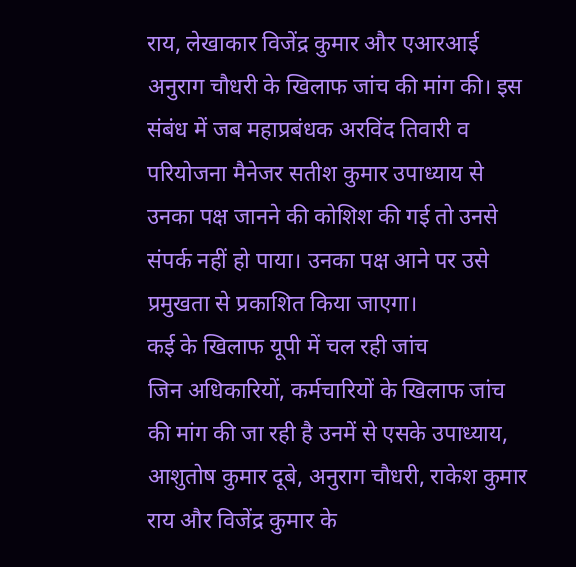राय, लेखाकार विजेंद्र कुमार और एआरआई अनुराग चौधरी के खिलाफ जांच की मांग की। इस संबंध में जब महाप्रबंधक अरविंद तिवारी व परियोजना मैनेजर सतीश कुमार उपाध्याय से उनका पक्ष जानने की कोशिश की गई तो उनसे संपर्क नहीं हो पाया। उनका पक्ष आने पर उसे प्रमुखता से प्रकाशित किया जाएगा।
कई के खिलाफ यूपी में चल रही जांच
जिन अधिकारियों, कर्मचारियों के खिलाफ जांच की मांग की जा रही है उनमें से एसके उपाध्याय, आशुतोष कुमार दूबे, अनुराग चौधरी, राकेश कुमार राय और विजेंद्र कुमार के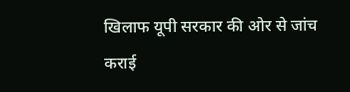खिलाफ यूपी सरकार की ओर से जांच कराई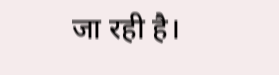जा रही है।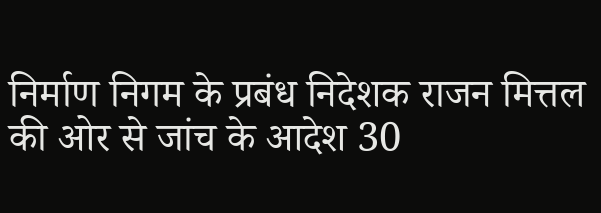निर्माण निगम के प्रबंध निदेशक राजन मित्तल की ओर से जांच के आदेश 30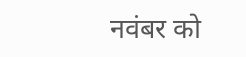नवंबर को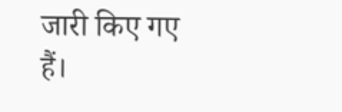जारी किए गए हैं।